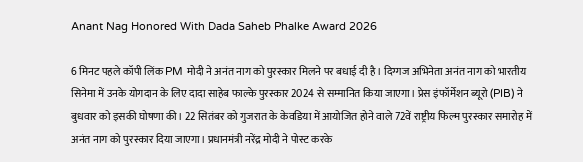Anant Nag Honored With Dada Saheb Phalke Award 2026

6 मिनट पहले कॉपी लिंक PM मोदी ने अनंत नाग को पुरस्कार मिलने पर बधाई दी है। दिग्गज अभिनेता अनंत नाग को भारतीय सिनेमा में उनके योगदान के लिए दादा साहेब फाल्के पुरस्कार 2024 से सम्मानित किया जाएगा। प्रेस इंफॉर्मेशन ब्यूरो (PIB) ने बुधवार को इसकी घोषणा की। 22 सितंबर को गुजरात के केवडिया में आयोजित होने वाले 72वें राष्ट्रीय फिल्म पुरस्कार समारोह में अनंत नाग को पुरस्कार दिया जाएगा। प्रधानमंत्री नरेंद्र मोदी ने पोस्ट करके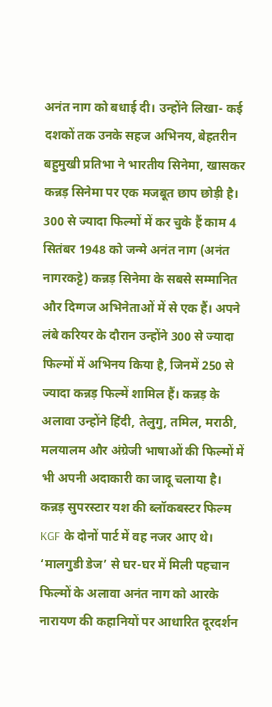अनंत नाग को बधाई दी। उन्होंने लिखा- कई दशकों तक उनके सहज अभिनय, बेहतरीन बहुमुखी प्रतिभा ने भारतीय सिनेमा, खासकर कन्नड़ सिनेमा पर एक मजबूत छाप छोड़ी है। 300 से ज्यादा फिल्मों में कर चुके हैं काम 4 सितंबर 1948 को जन्मे अनंत नाग (अनंत नागरकट्टे) कन्नड़ सिनेमा के सबसे सम्मानित और दिग्गज अभिनेताओं में से एक हैं। अपने लंबे करियर के दौरान उन्होंने 300 से ज्यादा फिल्मों में अभिनय किया है, जिनमें 250 से ज्यादा कन्नड़ फिल्में शामिल हैं। कन्नड़ के अलावा उन्होंने हिंदी, तेलुगु, तमिल, मराठी, मलयालम और अंग्रेजी भाषाओं की फिल्मों में भी अपनी अदाकारी का जादू चलाया है। कन्नड़ सुपरस्टार यश की ब्लॉकबस्टर फिल्म KGF के दोनों पार्ट में वह नजर आए थे। ‘मालगुडी डेज’ से घर-घर में मिली पहचान फिल्मों के अलावा अनंत नाग को आरके नारायण की कहानियों पर आधारित दूरदर्शन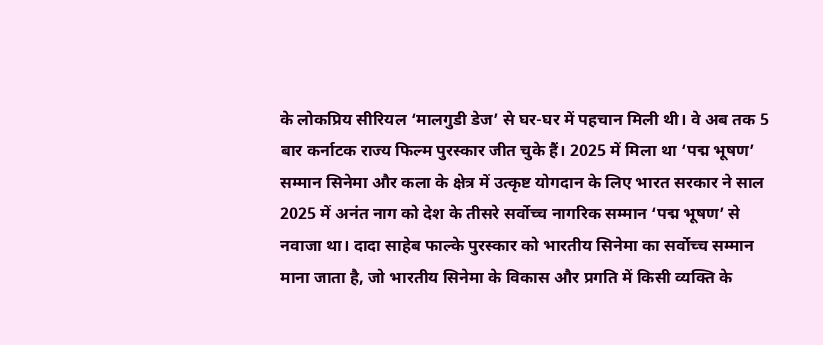के लोकप्रिय सीरियल ‘मालगुडी डेज’ से घर-घर में पहचान मिली थी। वे अब तक 5 बार कर्नाटक राज्य फिल्म पुरस्कार जीत चुके हैं। 2025 में मिला था ‘पद्म भूषण’ सम्मान सिनेमा और कला के क्षेत्र में उत्कृष्ट योगदान के लिए भारत सरकार ने साल 2025 में अनंत नाग को देश के तीसरे सर्वोच्च नागरिक सम्मान ‘पद्म भूषण’ से नवाजा था। दादा साहेब फाल्के पुरस्कार को भारतीय सिनेमा का सर्वोच्च सम्मान माना जाता है, जो भारतीय सिनेमा के विकास और प्रगति में किसी व्यक्ति के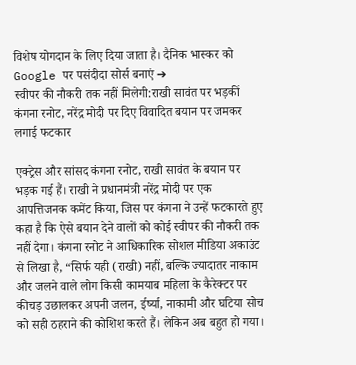विशेष योगदान के लिए दिया जाता है। दैनिक भास्कर को Google पर पसंदीदा सोर्स बनाएं ➔
स्वीपर की नौकरी तक नहीं मिलेगी:राखी सावंत पर भड़कीं कंगना रनोट, नरेंद्र मोदी पर दिए विवादित बयान पर जमकर लगाई फटकार

एक्ट्रेस और सांसद कंगना रनोट, राखी सावंत के बयान पर भड़क गई हैं। राखी ने प्रधानमंत्री नरेंद्र मोदी पर एक आपत्तिजनक कमेंट किया, जिस पर कंगना ने उन्हें फटकारते हुए कहा है कि ऐसे बयान देने वालों को कोई स्वीपर की नौकरी तक नहीं देगा। कंगना रनोट ने आधिकारिक सोशल मीडिया अकाउंट से लिखा है, “सिर्फ यही (राखी) नहीं, बल्कि ज्यादातर नाकाम और जलने वाले लोग किसी कामयाब महिला के कैरेक्टर पर कीचड़ उछालकर अपनी जलन, ईर्ष्या, नाकामी और घटिया सोच को सही ठहराने की कोशिश करते हैं। लेकिन अब बहुत हो गया।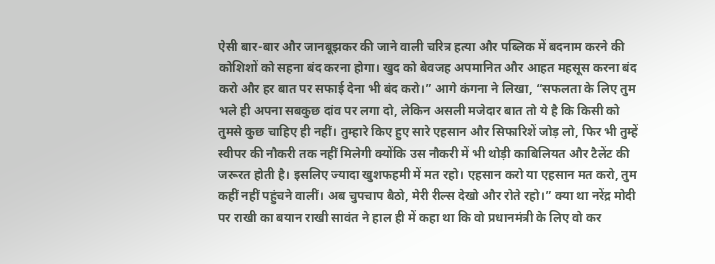ऐसी बार-बार और जानबूझकर की जाने वाली चरित्र हत्या और पब्लिक में बदनाम करने की कोशिशों को सहना बंद करना होगा। खुद को बेवजह अपमानित और आहत महसूस करना बंद करो और हर बात पर सफाई देना भी बंद करो।” आगे कंगना ने लिखा, “सफलता के लिए तुम भले ही अपना सबकुछ दांव पर लगा दो, लेकिन असली मजेदार बात तो ये है कि किसी को तुमसे कुछ चाहिए ही नहीं। तुम्हारे किए हुए सारे एहसान और सिफारिशें जोड़ लो, फिर भी तुम्हें स्वीपर की नौकरी तक नहीं मिलेगी क्योंकि उस नौकरी में भी थोड़ी काबिलियत और टैलेंट की जरूरत होती है। इसलिए ज्यादा खुशफहमी में मत रहो। एहसान करो या एहसान मत करो, तुम कहीं नहीं पहुंचने वालीं। अब चुपचाप बैठो, मेरी रील्स देखो और रोते रहो।” क्या था नरेंद्र मोदी पर राखी का बयान राखी सावंत ने हाल ही में कहा था कि वो प्रधानमंत्री के लिए वो कर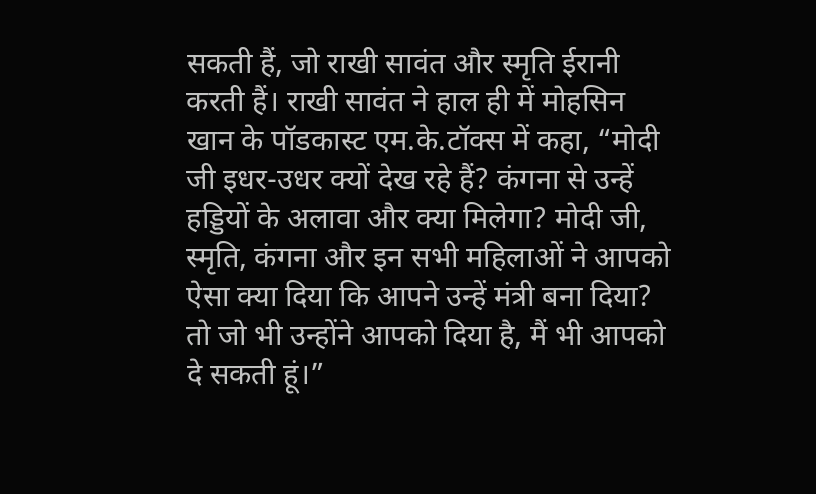सकती हैं, जो राखी सावंत और स्मृति ईरानी करती हैं। राखी सावंत ने हाल ही में मोहसिन खान के पॉडकास्ट एम.के.टॉक्स में कहा, “मोदी जी इधर-उधर क्यों देख रहे हैं? कंगना से उन्हें हड्डियों के अलावा और क्या मिलेगा? मोदी जी, स्मृति, कंगना और इन सभी महिलाओं ने आपको ऐसा क्या दिया कि आपने उन्हें मंत्री बना दिया? तो जो भी उन्होंने आपको दिया है, मैं भी आपको दे सकती हूं।”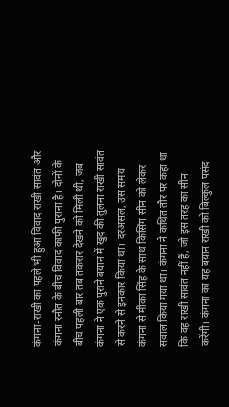कंगना-राखी का पहले भी हुआ विवाद राखी सावंत और कंगना रनौत के बीच विवाद काफी पुराना है। दोनों के बीच पहली बार तब तकरार देखने को मिली थी, जब कंगना ने एक पुराने बयान में खुद की तुलना राखी सावंत से करने से इनकार किया था। दरअसल, उस समय कंगना से मीका सिंह के साथ किसिंग सीन को लेकर सवाल किया गया था। कंगना ने कथित तौर पर कहा था कि वह राखी सावंत नहीं हैं, जो इस तरह का सीन करेंगी। कंगना का यह बयान राखी को बिल्कुल पसंद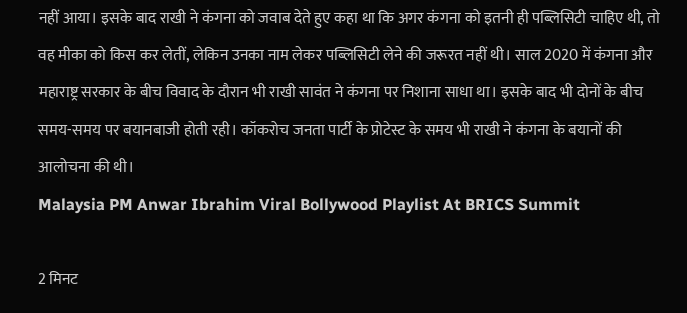नहीं आया। इसके बाद राखी ने कंगना को जवाब देते हुए कहा था कि अगर कंगना को इतनी ही पब्लिसिटी चाहिए थी, तो वह मीका को किस कर लेतीं, लेकिन उनका नाम लेकर पब्लिसिटी लेने की जरूरत नहीं थी। साल 2020 में कंगना और महाराष्ट्र सरकार के बीच विवाद के दौरान भी राखी सावंत ने कंगना पर निशाना साधा था। इसके बाद भी दोनों के बीच समय-समय पर बयानबाजी होती रही। कॉकरोच जनता पार्टी के प्रोटेस्ट के समय भी राखी ने कंगना के बयानों की आलोचना की थी।
Malaysia PM Anwar Ibrahim Viral Bollywood Playlist At BRICS Summit

2 मिनट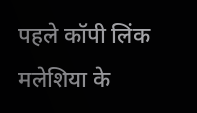पहले कॉपी लिंक मलेशिया के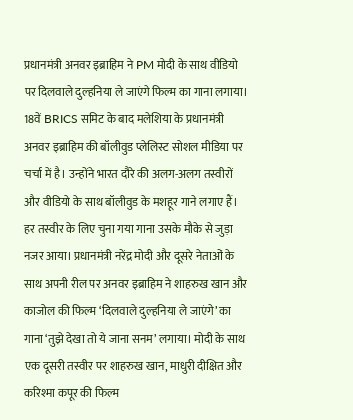प्रधानमंत्री अनवर इब्राहिम ने PM मोदी के साथ वीडियो पर दिलवाले दुल्हनिया ले जाएंगे फिल्म का गाना लगाया। 18वें BRICS समिट के बाद मलेशिया के प्रधानमंत्री अनवर इब्राहिम की बॉलीवुड प्लेलिस्ट सोशल मीडिया पर चर्चा में है। उन्होंने भारत दौरे की अलग-अलग तस्वीरों और वीडियो के साथ बॉलीवुड के मशहूर गाने लगाए हैं। हर तस्वीर के लिए चुना गया गाना उसके मौके से जुड़ा नजर आया। प्रधानमंत्री नरेंद्र मोदी और दूसरे नेताओं के साथ अपनी रील पर अनवर इब्राहिम ने शाहरुख खान और काजोल की फिल्म ‘दिलवाले दुल्हनिया ले जाएंगे’ का गाना ‘तुझे देखा तो ये जाना सनम’ लगाया। मोदी के साथ एक दूसरी तस्वीर पर शाहरुख खान, माधुरी दीक्षित और करिश्मा कपूर की फिल्म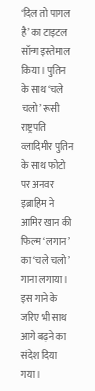‘दिल तो पागल है’ का टाइटल सॉन्ग इस्तेमाल किया। पुतिन के साथ ‘चले चलो’ रूसी राष्ट्रपति व्लादिमीर पुतिन के साथ फोटो पर अनवर इब्राहिम ने आमिर खान की फिल्म ‘लगान’ का ‘चले चलो’ गाना लगाया। इस गाने के जरिए भी साथ आगे बढ़ने का संदेश दिया गया।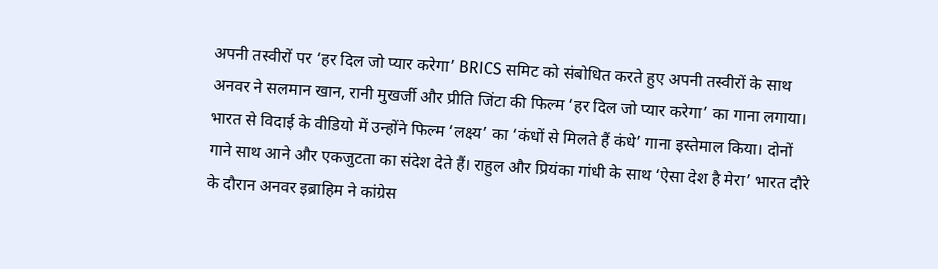अपनी तस्वीरों पर ‘हर दिल जो प्यार करेगा’ BRICS समिट को संबोधित करते हुए अपनी तस्वीरों के साथ अनवर ने सलमान खान, रानी मुखर्जी और प्रीति जिंटा की फिल्म ‘हर दिल जो प्यार करेगा’ का गाना लगाया। भारत से विदाई के वीडियो में उन्होंने फिल्म ‘लक्ष्य’ का ‘कंधों से मिलते हैं कंधे’ गाना इस्तेमाल किया। दोनों गाने साथ आने और एकजुटता का संदेश देते हैं। राहुल और प्रियंका गांधी के साथ ‘ऐसा देश है मेरा’ भारत दौरे के दौरान अनवर इब्राहिम ने कांग्रेस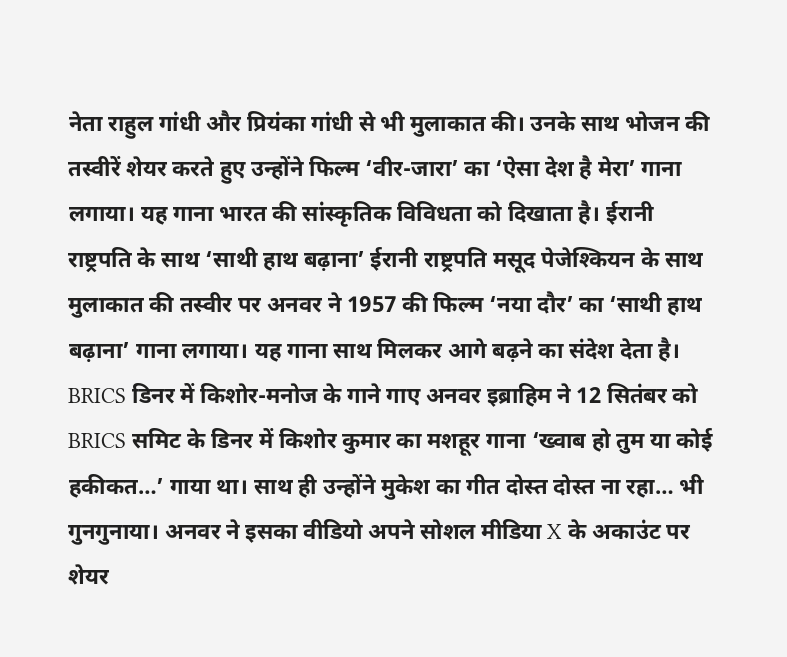नेता राहुल गांधी और प्रियंका गांधी से भी मुलाकात की। उनके साथ भोजन की तस्वीरें शेयर करते हुए उन्होंने फिल्म ‘वीर-जारा’ का ‘ऐसा देश है मेरा’ गाना लगाया। यह गाना भारत की सांस्कृतिक विविधता को दिखाता है। ईरानी राष्ट्रपति के साथ ‘साथी हाथ बढ़ाना’ ईरानी राष्ट्रपति मसूद पेजेश्कियन के साथ मुलाकात की तस्वीर पर अनवर ने 1957 की फिल्म ‘नया दौर’ का ‘साथी हाथ बढ़ाना’ गाना लगाया। यह गाना साथ मिलकर आगे बढ़ने का संदेश देता है। BRICS डिनर में किशोर-मनोज के गाने गाए अनवर इब्राहिम ने 12 सितंबर को BRICS समिट के डिनर में किशोर कुमार का मशहूर गाना ‘ख्वाब हो तुम या कोई हकीकत…’ गाया था। साथ ही उन्होंने मुकेश का गीत दोस्त दोस्त ना रहा… भी गुनगुनाया। अनवर ने इसका वीडियो अपने सोशल मीडिया X के अकाउंट पर शेयर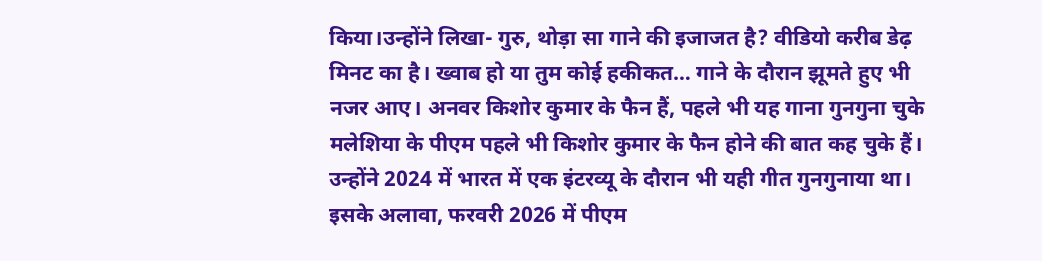किया।उन्होंने लिखा- गुरु, थोड़ा सा गाने की इजाजत है? वीडियो करीब डेढ़ मिनट का है। ख्वाब हो या तुम कोई हकीकत… गाने के दौरान झूमते हुए भी नजर आए। अनवर किशोर कुमार के फैन हैं, पहले भी यह गाना गुनगुना चुके मलेशिया के पीएम पहले भी किशोर कुमार के फैन होने की बात कह चुके हैं। उन्होंने 2024 में भारत में एक इंटरव्यू के दौरान भी यही गीत गुनगुनाया था। इसके अलावा, फरवरी 2026 में पीएम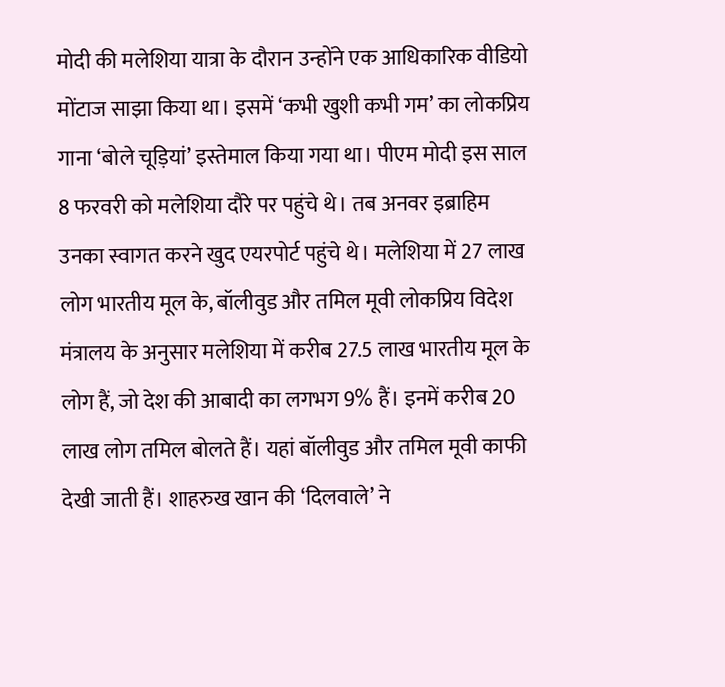मोदी की मलेशिया यात्रा के दौरान उन्होंने एक आधिकारिक वीडियो मोंटाज साझा किया था। इसमें ‘कभी खुशी कभी गम’ का लोकप्रिय गाना ‘बोले चूड़ियां’ इस्तेमाल किया गया था। पीएम मोदी इस साल 8 फरवरी को मलेशिया दौरे पर पहुंचे थे। तब अनवर इब्राहिम उनका स्वागत करने खुद एयरपोर्ट पहुंचे थे। मलेशिया में 27 लाख लोग भारतीय मूल के, बॉलीवुड और तमिल मूवी लोकप्रिय विदेश मंत्रालय के अनुसार मलेशिया में करीब 27.5 लाख भारतीय मूल के लोग हैं, जो देश की आबादी का लगभग 9% हैं। इनमें करीब 20 लाख लोग तमिल बोलते हैं। यहां बॉलीवुड और तमिल मूवी काफी देखी जाती हैं। शाहरुख खान की ‘दिलवाले’ ने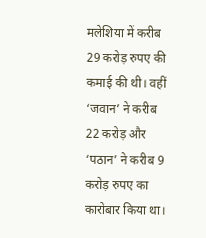मलेशिया में करीब 29 करोड़ रुपए की कमाई की थी। वहीं ‘जवान’ ने करीब 22 करोड़ और ‘पठान’ ने करीब 9 करोड़ रुपए का कारोबार किया था।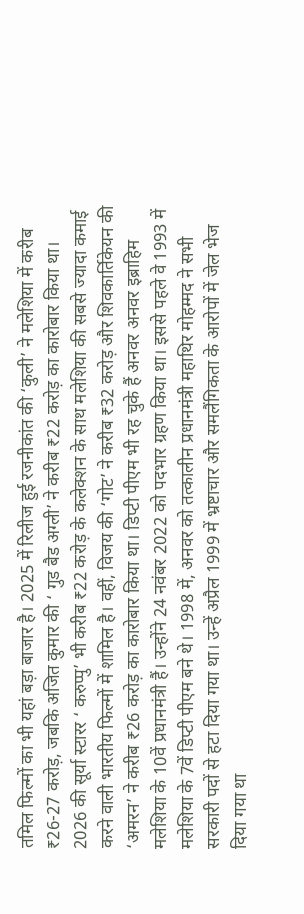तमिल फिल्मों का भी यहां बड़ा बाजार है। 2025 में रिलीज हुई रजनीकांत की ‘कुली’ ने मलेशिया में करीब ₹26-27 करोड़, जबकि अजित कुमार की ‘ गुड बैड अग्ली’ ने करीब ₹22 करोड़ का कारोबार किया था। 2026 की सूर्या स्टारर ‘ करुप्पु’ भी करीब ₹22 करोड़ के कलेक्शन के साथ मलेशिया की सबसे ज्यादा कमाई करने वाली भारतीय फिल्मों में शामिल है। वहीं, विजय की ‘गोट’ ने करीब ₹32 करोड़ और शिवकार्तिकेयन की ‘अमरन’ ने करीब ₹26 करोड़ का कारोबार किया था। डिप्टी पीएम भी रह चुके हैं अनवर अनवर इब्राहिम मलेशिया के 10वें प्रधानमंत्री हैं। उन्होंने 24 नवंबर 2022 को पदभार ग्रहण किया था। इससे पहले वे 1993 में मलेशिया के 7वें डिप्टी पीएम बने थे। 1998 में, अनवर को तत्कालीन प्रधानमंत्री महाथिर मोहम्मद ने सभी सरकारी पदों से हटा दिया गया था। उन्हें अप्रैल 1999 में भ्रष्टाचार और समलैंगिकता के आरोपों में जेल भेज दिया गया था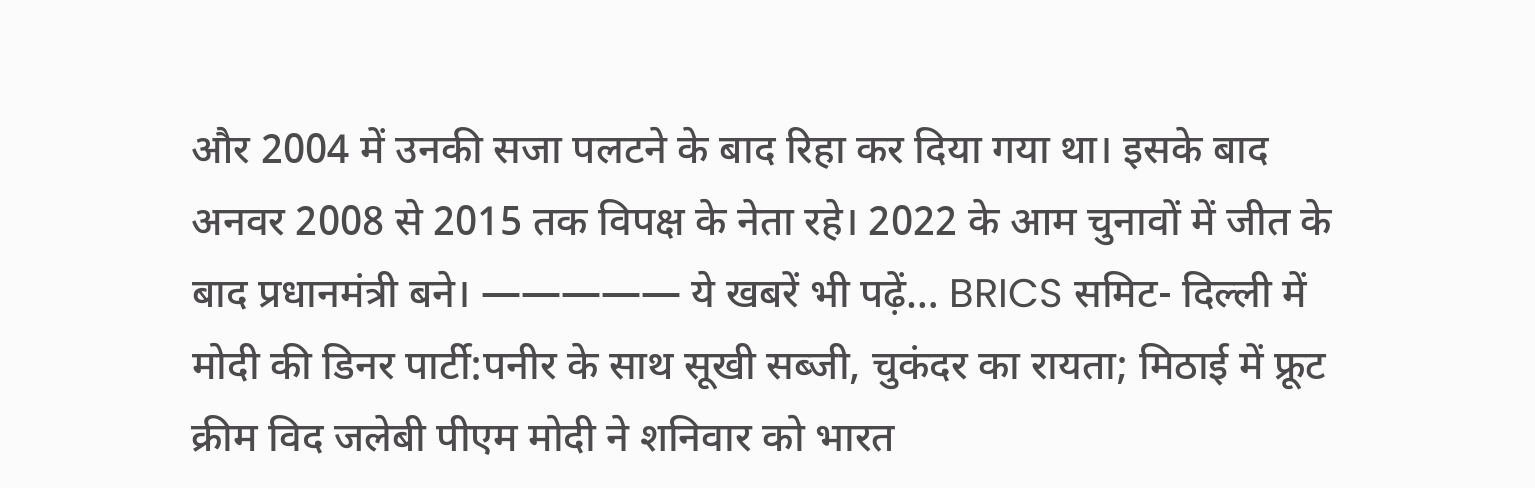और 2004 में उनकी सजा पलटने के बाद रिहा कर दिया गया था। इसके बाद अनवर 2008 से 2015 तक विपक्ष के नेता रहे। 2022 के आम चुनावों में जीत के बाद प्रधानमंत्री बने। ————— ये खबरें भी पढ़ें… BRICS समिट- दिल्ली में मोदी की डिनर पार्टी:पनीर के साथ सूखी सब्जी, चुकंदर का रायता; मिठाई में फ्रूट क्रीम विद जलेबी पीएम मोदी ने शनिवार को भारत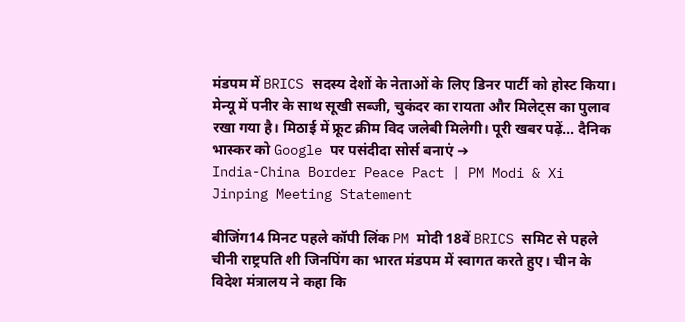मंडपम में BRICS सदस्य देशों के नेताओं के लिए डिनर पार्टी को होस्ट किया। मेन्यू में पनीर के साथ सूखी सब्जी, चुकंदर का रायता और मिलेट्स का पुलाव रखा गया है। मिठाई में फ्रूट क्रीम विद जलेबी मिलेगी। पूरी खबर पढ़ें… दैनिक भास्कर को Google पर पसंदीदा सोर्स बनाएं ➔
India-China Border Peace Pact | PM Modi & Xi Jinping Meeting Statement

बीजिंग14 मिनट पहले कॉपी लिंक PM मोदी 18वें BRICS समिट से पहले चीनी राष्ट्रपति शी जिनपिंग का भारत मंडपम में स्वागत करते हुए। चीन के विदेश मंत्रालय ने कहा कि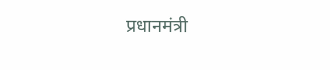प्रधानमंत्री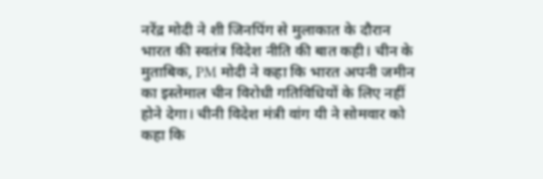नरेंद्र मोदी ने शी जिनपिंग से मुलाकात के दौरान भारत की स्वतंत्र विदेश नीति की बात कही। चीन के मुताबिक, PM मोदी ने कहा कि भारत अपनी जमीन का इस्तेमाल चीन विरोधी गतिविधियों के लिए नहीं होने देगा। चीनी विदेश मंत्री वांग यी ने सोमवार को कहा कि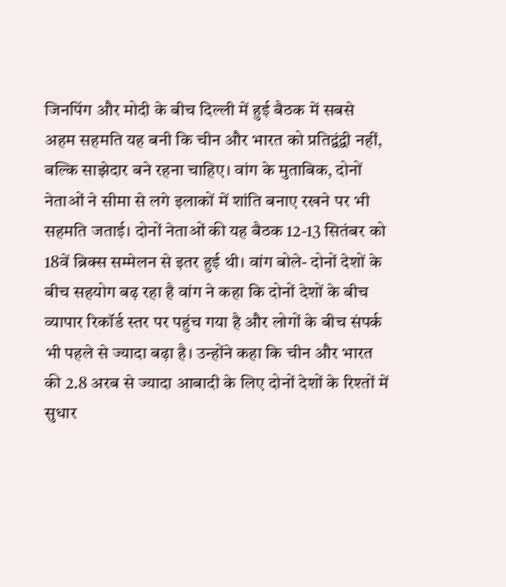जिनपिंग और मोदी के बीच दिल्ली में हुई बैठक में सबसे अहम सहमति यह बनी कि चीन और भारत को प्रतिद्वंद्वी नहीं, बल्कि साझेदार बने रहना चाहिए। वांग के मुताबिक, दोनों नेताओं ने सीमा से लगे इलाकों में शांति बनाए रखने पर भी सहमति जताई। दोनों नेताओं की यह बैठक 12-13 सितंबर को 18वें ब्रिक्स सम्मेलन से इतर हुई थी। वांग बोले- दोनों देशों के बीच सहयोग बढ़ रहा है वांग ने कहा कि दोनों देशों के बीच व्यापार रिकॉर्ड स्तर पर पहुंच गया है और लोगों के बीच संपर्क भी पहले से ज्यादा बढ़ा है। उन्होंने कहा कि चीन और भारत की 2.8 अरब से ज्यादा आबादी के लिए दोनों देशों के रिश्तों में सुधार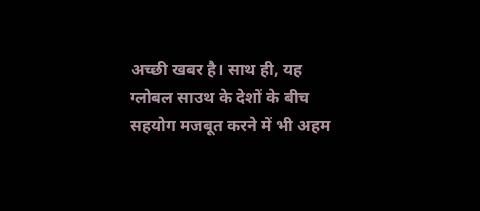अच्छी खबर है। साथ ही, यह ग्लोबल साउथ के देशों के बीच सहयोग मजबूत करने में भी अहम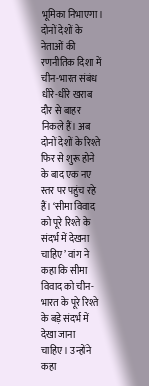भूमिका निभाएगा। दोनों देशों के नेताओं की रणनीतिक दिशा में चीन-भारत संबंध धीरे-धीरे खराब दौर से बाहर निकले हैं। अब दोनों देशों के रिश्ते फिर से शुरू होने के बाद एक नए स्तर पर पहुंच रहे हैं। ‘सीमा विवाद को पूरे रिश्ते के संदर्भ में देखना चाहिए’ वांग ने कहा कि सीमा विवाद को चीन-भारत के पूरे रिश्ते के बड़े संदर्भ में देखा जाना चाहिए। उन्होंने कहा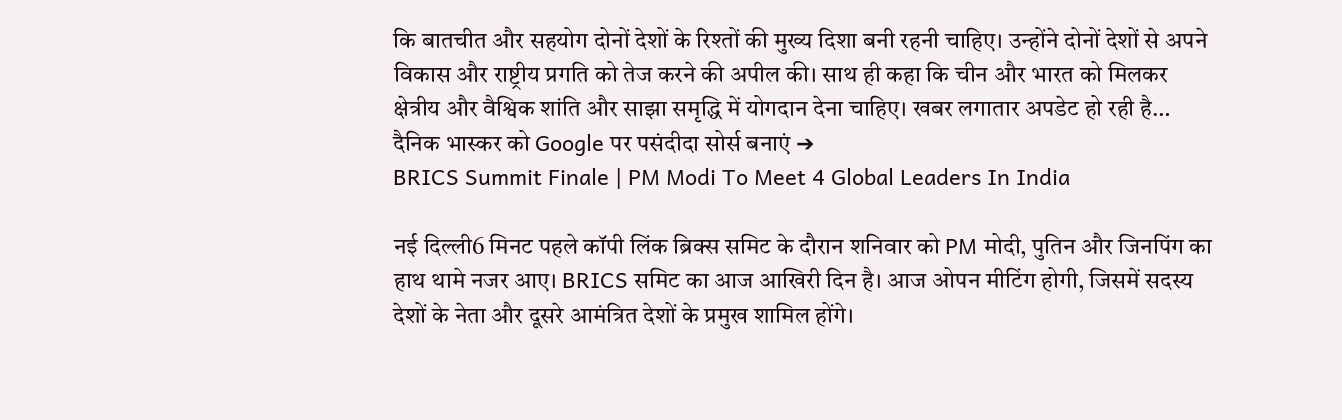कि बातचीत और सहयोग दोनों देशों के रिश्तों की मुख्य दिशा बनी रहनी चाहिए। उन्होंने दोनों देशों से अपने विकास और राष्ट्रीय प्रगति को तेज करने की अपील की। साथ ही कहा कि चीन और भारत को मिलकर क्षेत्रीय और वैश्विक शांति और साझा समृद्धि में योगदान देना चाहिए। खबर लगातार अपडेट हो रही है… दैनिक भास्कर को Google पर पसंदीदा सोर्स बनाएं ➔
BRICS Summit Finale | PM Modi To Meet 4 Global Leaders In India

नई दिल्ली6 मिनट पहले कॉपी लिंक ब्रिक्स समिट के दौरान शनिवार को PM मोदी, पुतिन और जिनपिंग का हाथ थामे नजर आए। BRICS समिट का आज आखिरी दिन है। आज ओपन मीटिंग होगी, जिसमें सदस्य देशों के नेता और दूसरे आमंत्रित देशों के प्रमुख शामिल होंगे।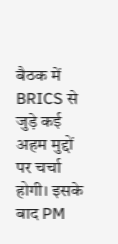बैठक में BRICS से जुड़े कई अहम मुद्दों पर चर्चा होगी। इसके बाद PM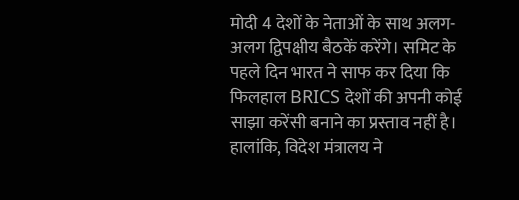मोदी 4 देशों के नेताओं के साथ अलग-अलग द्विपक्षीय बैठकें करेंगे। समिट के पहले दिन भारत ने साफ कर दिया कि फिलहाल BRICS देशों की अपनी कोई साझा करेंसी बनाने का प्रस्ताव नहीं है। हालांकि, विदेश मंत्रालय ने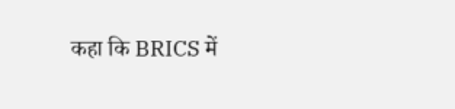कहा कि BRICS में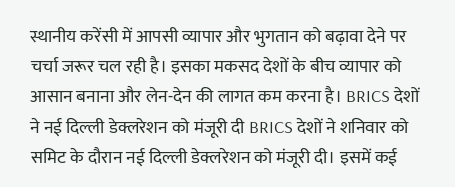स्थानीय करेंसी में आपसी व्यापार और भुगतान को बढ़ावा देने पर चर्चा जरूर चल रही है। इसका मकसद देशों के बीच व्यापार को आसान बनाना और लेन-देन की लागत कम करना है। BRICS देशों ने नई दिल्ली डेक्लरेशन को मंजूरी दी BRICS देशों ने शनिवार को समिट के दौरान नई दिल्ली डेक्लरेशन को मंजूरी दी। इसमें कई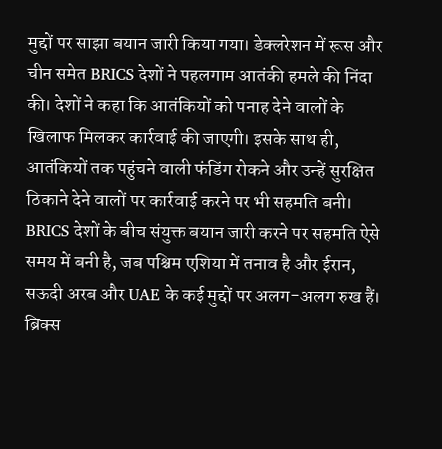मुद्दों पर साझा बयान जारी किया गया। डेक्लरेशन में रूस और चीन समेत BRICS देशों ने पहलगाम आतंकी हमले की निंदा की। देशों ने कहा कि आतंकियों को पनाह देने वालों के खिलाफ मिलकर कार्रवाई की जाएगी। इसके साथ ही, आतंकियों तक पहुंचने वाली फंडिंग रोकने और उन्हें सुरक्षित ठिकाने देने वालों पर कार्रवाई करने पर भी सहमति बनी। BRICS देशों के बीच संयुक्त बयान जारी करने पर सहमति ऐसे समय में बनी है, जब पश्चिम एशिया में तनाव है और ईरान, सऊदी अरब और UAE के कई मुद्दों पर अलग-अलग रुख हैं। ब्रिक्स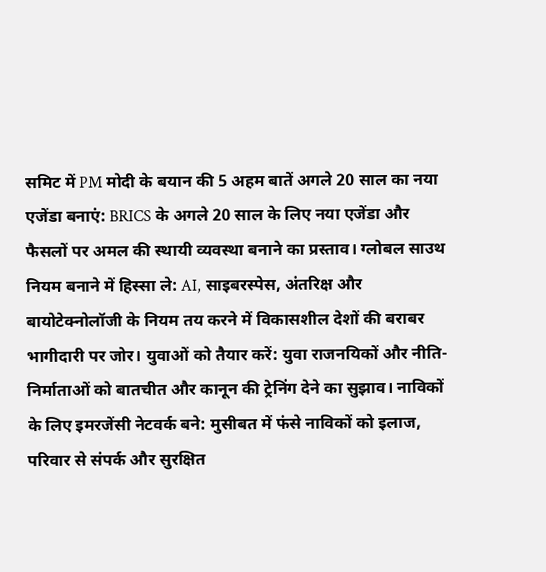समिट में PM मोदी के बयान की 5 अहम बातें अगले 20 साल का नया एजेंडा बनाएं: BRICS के अगले 20 साल के लिए नया एजेंडा और फैसलों पर अमल की स्थायी व्यवस्था बनाने का प्रस्ताव। ग्लोबल साउथ नियम बनाने में हिस्सा ले: AI, साइबरस्पेस, अंतरिक्ष और बायोटेक्नोलॉजी के नियम तय करने में विकासशील देशों की बराबर भागीदारी पर जोर। युवाओं को तैयार करें: युवा राजनयिकों और नीति-निर्माताओं को बातचीत और कानून की ट्रेनिंग देने का सुझाव। नाविकों के लिए इमरजेंसी नेटवर्क बने: मुसीबत में फंसे नाविकों को इलाज, परिवार से संपर्क और सुरक्षित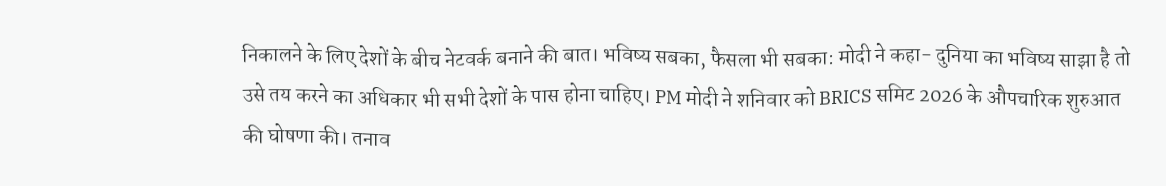निकालने के लिए देशों के बीच नेटवर्क बनाने की बात। भविष्य सबका, फैसला भी सबका: मोदी ने कहा- दुनिया का भविष्य साझा है तो उसे तय करने का अधिकार भी सभी देशों के पास होना चाहिए। PM मोदी ने शनिवार को BRICS समिट 2026 के औपचारिक शुरुआत की घोषणा की। तनाव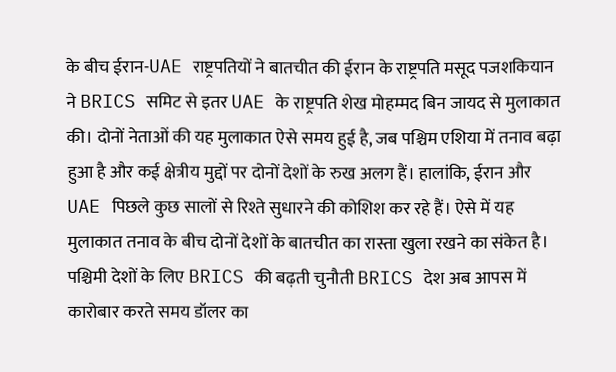के बीच ईरान-UAE राष्ट्रपतियों ने बातचीत की ईरान के राष्ट्रपति मसूद पजशकियान ने BRICS समिट से इतर UAE के राष्ट्रपति शेख मोहम्मद बिन जायद से मुलाकात की। दोनों नेताओं की यह मुलाकात ऐसे समय हुई है, जब पश्चिम एशिया में तनाव बढ़ा हुआ है और कई क्षेत्रीय मुद्दों पर दोनों देशों के रुख अलग हैं। हालांकि, ईरान और UAE पिछले कुछ सालों से रिश्ते सुधारने की कोशिश कर रहे हैं। ऐसे में यह मुलाकात तनाव के बीच दोनों देशों के बातचीत का रास्ता खुला रखने का संकेत है। पश्चिमी देशों के लिए BRICS की बढ़ती चुनौती BRICS देश अब आपस में कारोबार करते समय डॉलर का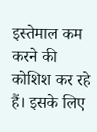इस्तेमाल कम करने की कोशिश कर रहे हैं। इसके लिए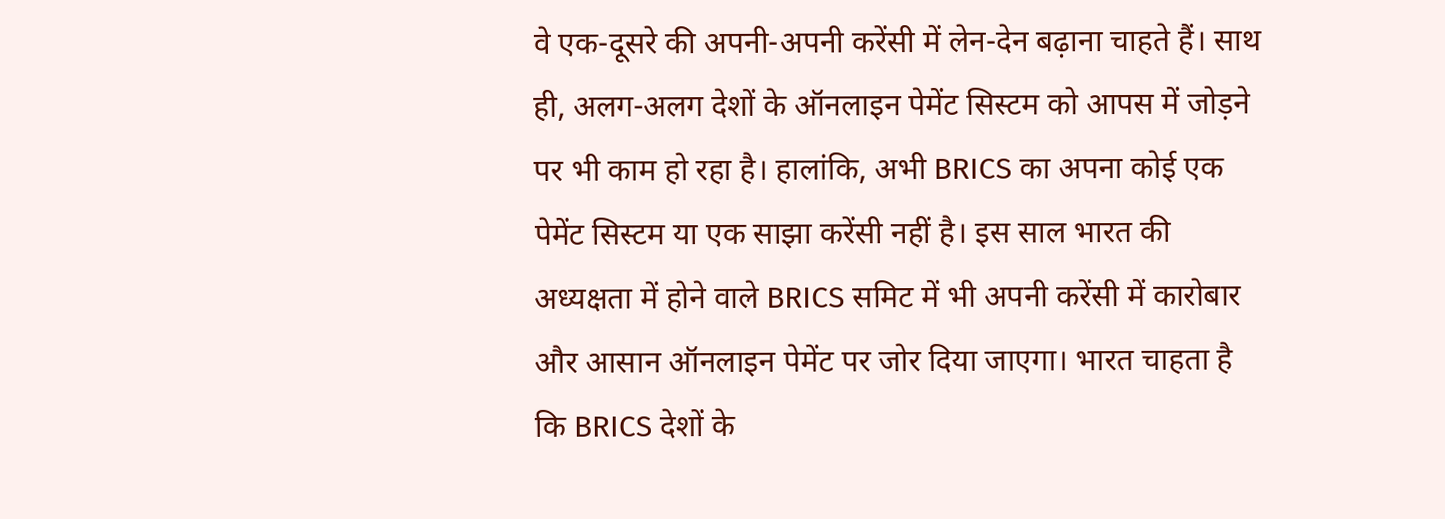वे एक-दूसरे की अपनी-अपनी करेंसी में लेन-देन बढ़ाना चाहते हैं। साथ ही, अलग-अलग देशों के ऑनलाइन पेमेंट सिस्टम को आपस में जोड़ने पर भी काम हो रहा है। हालांकि, अभी BRICS का अपना कोई एक पेमेंट सिस्टम या एक साझा करेंसी नहीं है। इस साल भारत की अध्यक्षता में होने वाले BRICS समिट में भी अपनी करेंसी में कारोबार और आसान ऑनलाइन पेमेंट पर जोर दिया जाएगा। भारत चाहता है कि BRICS देशों के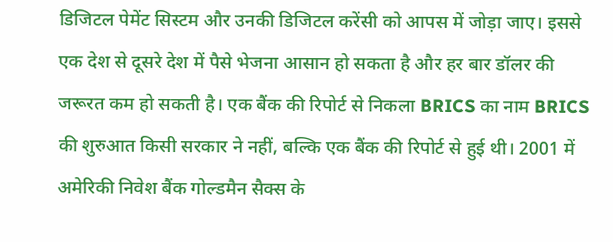डिजिटल पेमेंट सिस्टम और उनकी डिजिटल करेंसी को आपस में जोड़ा जाए। इससे एक देश से दूसरे देश में पैसे भेजना आसान हो सकता है और हर बार डॉलर की जरूरत कम हो सकती है। एक बैंक की रिपोर्ट से निकला BRICS का नाम BRICS की शुरुआत किसी सरकार ने नहीं, बल्कि एक बैंक की रिपोर्ट से हुई थी। 2001 में अमेरिकी निवेश बैंक गोल्डमैन सैक्स के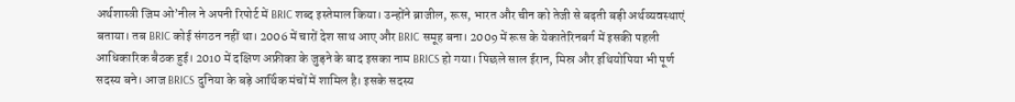अर्थशास्त्री जिम ओ’नील ने अपनी रिपोर्ट में BRIC शब्द इस्तेमाल किया। उन्होंने ब्राजील, रूस, भारत और चीन को तेजी से बढ़ती बड़ी अर्थव्यवस्थाएं बताया। तब BRIC कोई संगठन नहीं था। 2006 में चारों देश साथ आए और BRIC समूह बना। 2009 में रूस के येकातेरिनबर्ग में इसकी पहली आधिकारिक बैठक हुई। 2010 में दक्षिण अफ्रीका के जुड़ने के बाद इसका नाम BRICS हो गया। पिछले साल ईरान, मिस्र और इथियोपिया भी पूर्ण सदस्य बने। आज BRICS दुनिया के बड़े आर्थिक मंचों में शामिल है। इसके सदस्य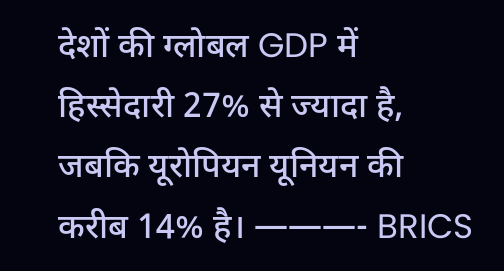देशों की ग्लोबल GDP में हिस्सेदारी 27% से ज्यादा है, जबकि यूरोपियन यूनियन की करीब 14% है। ———- BRICS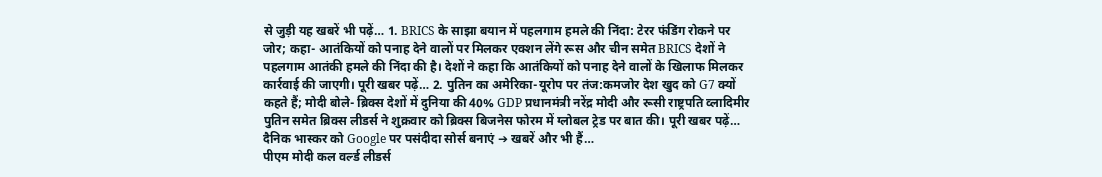से जुड़ी यह खबरें भी पढ़ें… 1. BRICS के साझा बयान में पहलगाम हमले की निंदा: टेरर फंडिंग रोकने पर जोर; कहा- आतंकियों को पनाह देने वालों पर मिलकर एक्शन लेंगे रूस और चीन समेत BRICS देशों ने पहलगाम आतंकी हमले की निंदा की है। देशों ने कहा कि आतंकियों को पनाह देने वालों के खिलाफ मिलकर कार्रवाई की जाएगी। पूरी खबर पढ़ें… 2. पुतिन का अमेरिका-यूरोप पर तंज:कमजोर देश खुद को G7 क्यों कहते हैं; मोदी बोले- ब्रिक्स देशों में दुनिया की 40% GDP प्रधानमंत्री नरेंद्र मोदी और रूसी राष्ट्रपति व्लादिमीर पुतिन समेत ब्रिक्स लीडर्स ने शुक्रवार को ब्रिक्स बिजनेस फोरम में ग्लोबल ट्रेड पर बात की। पूरी खबर पढ़ें… दैनिक भास्कर को Google पर पसंदीदा सोर्स बनाएं ➔ खबरें और भी हैं…
पीएम मोदी कल वर्ल्ड लीडर्स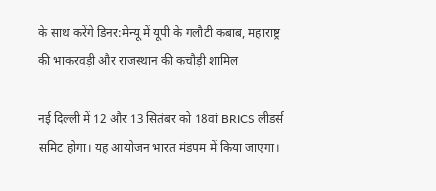के साथ करेंगे डिनर:मेन्यू में यूपी के गलौटी कबाब, महाराष्ट्र की भाकरवड़ी और राजस्थान की कचौड़ी शामिल

नई दिल्ली में 12 और 13 सितंबर को 18वां BRICS लीडर्स समिट होगा। यह आयोजन भारत मंडपम में किया जाएगा।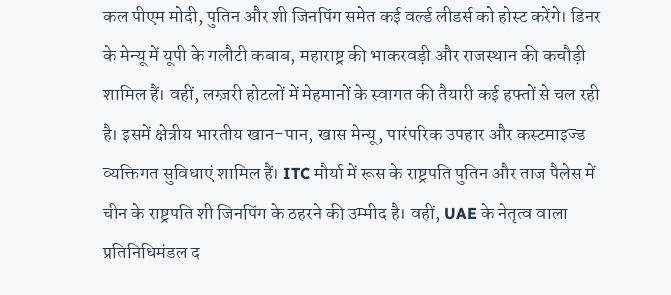कल पीएम मोदी, पुतिन और शी जिनपिंग समेत कई वर्ल्ड लीडर्स को होस्ट करेंगे। डिनर के मेन्यू में यूपी के गलौटी कबाब, महाराष्ट्र की भाकरवड़ी और राजस्थान की कचौड़ी शामिल हैं। वहीं, लग्ज़री होटलों में मेहमानों के स्वागत की तैयारी कई हफ्तों से चल रही है। इसमें क्षेत्रीय भारतीय खान-पान, खास मेन्यू, पारंपरिक उपहार और कस्टमाइज्ड व्यक्तिगत सुविधाएं शामिल हैं। ITC मौर्या में रूस के राष्ट्रपति पुतिन और ताज पैलेस में चीन के राष्ट्रपति शी जिनपिंग के ठहरने की उम्मीद है। वहीं, UAE के नेतृत्व वाला प्रतिनिधिमंडल द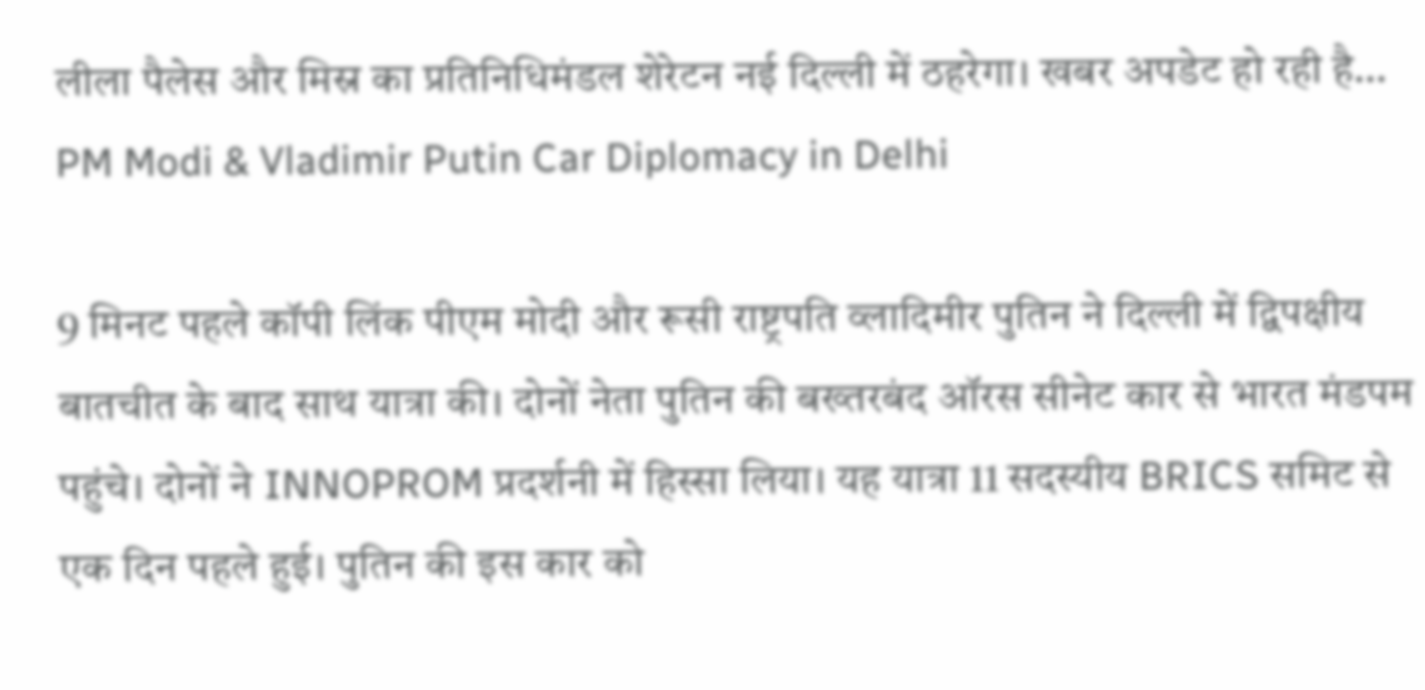लीला पैलेस और मिस्र का प्रतिनिधिमंडल शेरेटन नई दिल्ली में ठहरेगा। खबर अपडेट हो रही है…
PM Modi & Vladimir Putin Car Diplomacy in Delhi

9 मिनट पहले कॉपी लिंक पीएम मोदी और रूसी राष्ट्रपति व्लादिमीर पुतिन ने दिल्ली में द्विपक्षीय बातचीत के बाद साथ यात्रा की। दोनों नेता पुतिन की बख्तरबंद ऑरस सीनेट कार से भारत मंडपम पहुंचे। दोनों ने INNOPROM प्रदर्शनी में हिस्सा लिया। यह यात्रा 11 सदस्यीय BRICS समिट से एक दिन पहले हुई। पुतिन की इस कार को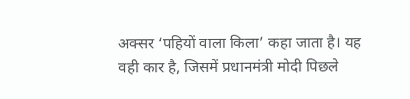अक्सर ‘पहियों वाला किला’ कहा जाता है। यह वही कार है, जिसमें प्रधानमंत्री मोदी पिछले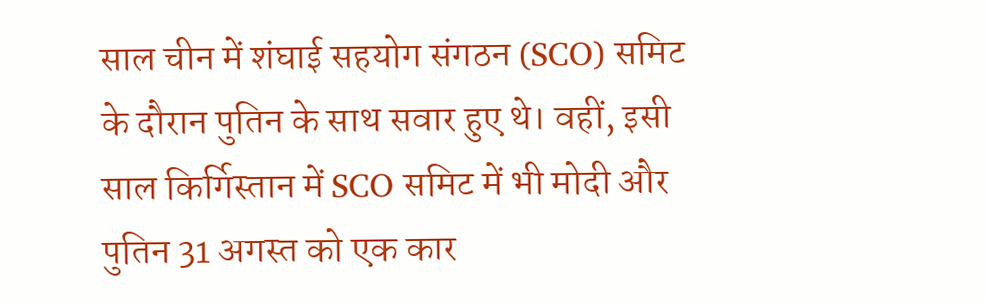साल चीन में शंघाई सहयोग संगठन (SCO) समिट के दौरान पुतिन के साथ सवार हुए थे। वहीं, इसी साल किर्गिस्तान में SCO समिट में भी मोदी और पुतिन 31 अगस्त को एक कार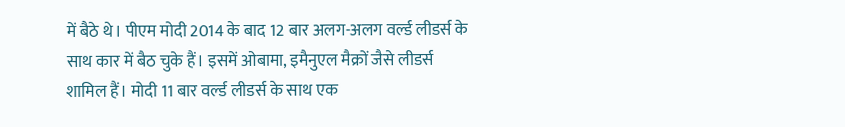में बैठे थे। पीएम मोदी 2014 के बाद 12 बार अलग-अलग वर्ल्ड लीडर्स के साथ कार में बैठ चुके हैं। इसमें ओबामा, इमैनुएल मैक्रों जैसे लीडर्स शामिल हैं। मोदी 11 बार वर्ल्ड लीडर्स के साथ एक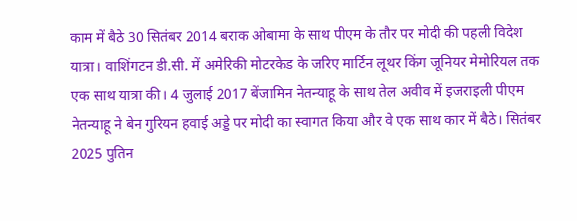काम में बैठे 30 सितंबर 2014 बराक ओबामा के साथ पीएम के तौर पर मोदी की पहली विदेश यात्रा। वाशिंगटन डी.सी. में अमेरिकी मोटरकेड के जरिए मार्टिन लूथर किंग जूनियर मेमोरियल तक एक साथ यात्रा की। 4 जुलाई 2017 बेंजामिन नेतन्याहू के साथ तेल अवीव में इजराइली पीएम नेतन्याहू ने बेन गुरियन हवाई अड्डे पर मोदी का स्वागत किया और वे एक साथ कार में बैठे। सितंबर 2025 पुतिन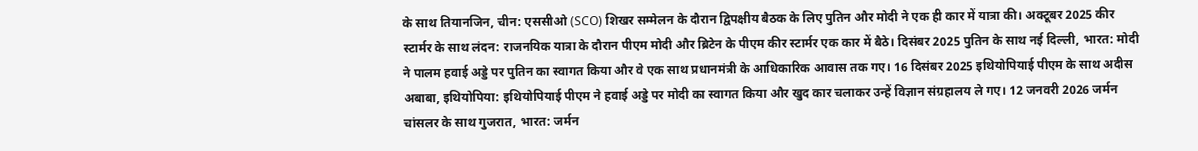के साथ तियानजिन, चीन: एससीओ (SCO) शिखर सम्मेलन के दौरान द्विपक्षीय बैठक के लिए पुतिन और मोदी ने एक ही कार में यात्रा की। अक्टूबर 2025 कीर स्टार्मर के साथ लंदन: राजनयिक यात्रा के दौरान पीएम मोदी और ब्रिटेन के पीएम कीर स्टार्मर एक कार में बैठे। दिसंबर 2025 पुतिन के साथ नई दिल्ली, भारत: मोदी ने पालम हवाई अड्डे पर पुतिन का स्वागत किया और वे एक साथ प्रधानमंत्री के आधिकारिक आवास तक गए। 16 दिसंबर 2025 इथियोपियाई पीएम के साथ अदीस अबाबा, इथियोपिया: इथियोपियाई पीएम ने हवाई अड्डे पर मोदी का स्वागत किया और खुद कार चलाकर उन्हें विज्ञान संग्रहालय ले गए। 12 जनवरी 2026 जर्मन चांसलर के साथ गुजरात, भारत: जर्मन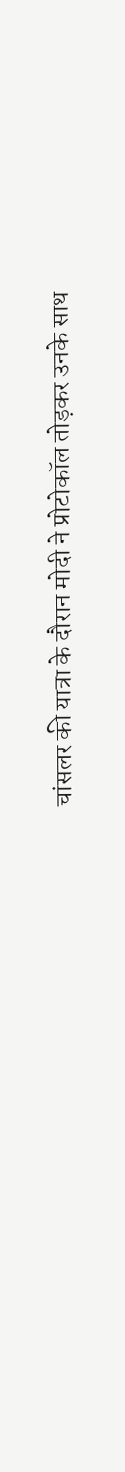चांसलर की यात्रा के दौरान मोदी ने प्रोटोकॉल तोड़कर उनके साथ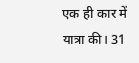एक ही कार में यात्रा की। 31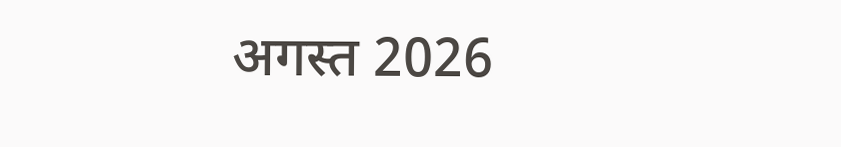अगस्त 2026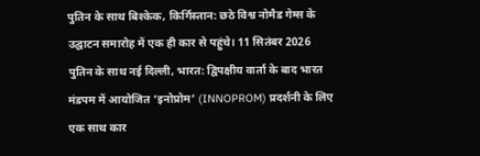पुतिन के साथ बिश्केक, किर्गिस्तान: छठे विश्व नोमैड गेम्स के उद्घाटन समारोह में एक ही कार से पहुंचे। 11 सितंबर 2026 पुतिन के साथ नई दिल्ली, भारत: द्विपक्षीय वार्ता के बाद भारत मंडपम में आयोजित ‘इनोप्रोम’ (INNOPROM) प्रदर्शनी के लिए एक साथ कार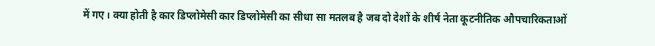में गए। क्या होती है कार डिप्लोमेसी कार डिप्लोमेसी का सीधा सा मतलब है जब दो देशों के शीर्ष नेता कूटनीतिक औपचारिकताओं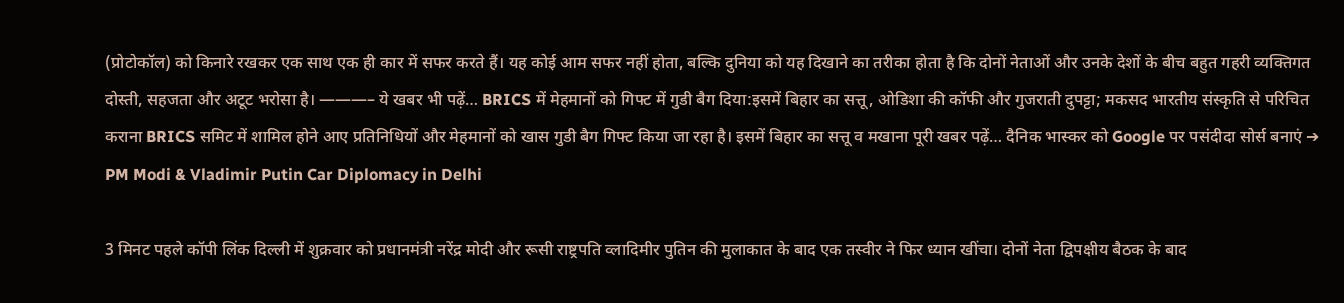(प्रोटोकॉल) को किनारे रखकर एक साथ एक ही कार में सफर करते हैं। यह कोई आम सफर नहीं होता, बल्कि दुनिया को यह दिखाने का तरीका होता है कि दोनों नेताओं और उनके देशों के बीच बहुत गहरी व्यक्तिगत दोस्ती, सहजता और अटूट भरोसा है। ———– ये खबर भी पढ़ें… BRICS में मेहमानों को गिफ्ट में गुडी बैग दिया:इसमें बिहार का सत्तू, ओडिशा की कॉफी और गुजराती दुपट्टा; मकसद भारतीय संस्कृति से परिचित कराना BRICS समिट में शामिल होने आए प्रतिनिधियों और मेहमानों को खास गुडी बैग गिफ्ट किया जा रहा है। इसमें बिहार का सत्तू व मखाना पूरी खबर पढ़ें… दैनिक भास्कर को Google पर पसंदीदा सोर्स बनाएं ➔
PM Modi & Vladimir Putin Car Diplomacy in Delhi

3 मिनट पहले कॉपी लिंक दिल्ली में शुक्रवार को प्रधानमंत्री नरेंद्र मोदी और रूसी राष्ट्रपति व्लादिमीर पुतिन की मुलाकात के बाद एक तस्वीर ने फिर ध्यान खींचा। दोनों नेता द्विपक्षीय बैठक के बाद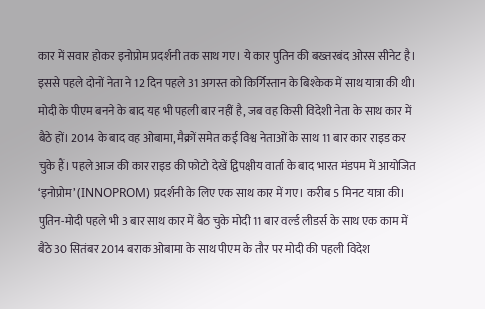कार में सवार होकर इनोप्रोम प्रदर्शनी तक साथ गए। ये कार पुतिन की बख्तरबंद ओरस सीनेट है। इससे पहले दोनों नेता ने 12 दिन पहले 31 अगस्त को किर्गिस्तान के बिश्केक में साथ यात्रा की थी। मोदी के पीएम बनने के बाद यह भी पहली बार नहीं है, जब वह किसी विदेशी नेता के साथ कार में बैठे हों। 2014 के बाद वह ओबामा, मैक्रों समेत कई विश्व नेताओं के साथ 11 बार कार राइड कर चुके हैं। पहले आज की कार राइड की फोटो देखें द्विपक्षीय वार्ता के बाद भारत मंडपम में आयोजित ‘इनोप्रोम’ (INNOPROM) प्रदर्शनी के लिए एक साथ कार में गए। करीब 5 मिनट यात्रा की। पुतिन-मोदी पहले भी 3 बार साथ कार में बैठ चुके मोदी 11 बार वर्ल्ड लीडर्स के साथ एक काम में बैठे 30 सितंबर 2014 बराक ओबामा के साथ पीएम के तौर पर मोदी की पहली विदेश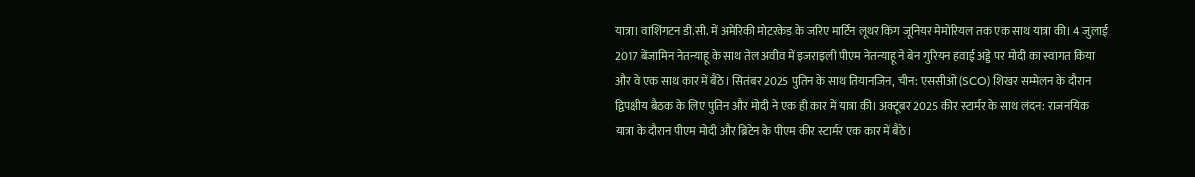यात्रा। वाशिंगटन डी.सी. में अमेरिकी मोटरकेड के जरिए मार्टिन लूथर किंग जूनियर मेमोरियल तक एक साथ यात्रा की। 4 जुलाई 2017 बेंजामिन नेतन्याहू के साथ तेल अवीव में इजराइली पीएम नेतन्याहू ने बेन गुरियन हवाई अड्डे पर मोदी का स्वागत किया और वे एक साथ कार में बैठे। सितंबर 2025 पुतिन के साथ तियानजिन, चीन: एससीओ (SCO) शिखर सम्मेलन के दौरान द्विपक्षीय बैठक के लिए पुतिन और मोदी ने एक ही कार में यात्रा की। अक्टूबर 2025 कीर स्टार्मर के साथ लंदन: राजनयिक यात्रा के दौरान पीएम मोदी और ब्रिटेन के पीएम कीर स्टार्मर एक कार में बैठे।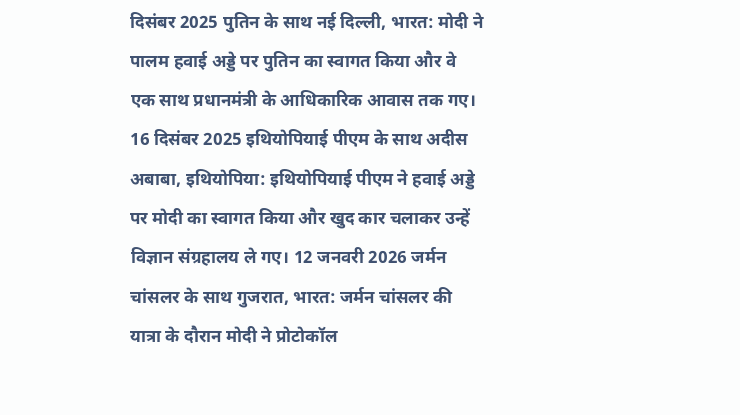दिसंबर 2025 पुतिन के साथ नई दिल्ली, भारत: मोदी ने पालम हवाई अड्डे पर पुतिन का स्वागत किया और वे एक साथ प्रधानमंत्री के आधिकारिक आवास तक गए। 16 दिसंबर 2025 इथियोपियाई पीएम के साथ अदीस अबाबा, इथियोपिया: इथियोपियाई पीएम ने हवाई अड्डे पर मोदी का स्वागत किया और खुद कार चलाकर उन्हें विज्ञान संग्रहालय ले गए। 12 जनवरी 2026 जर्मन चांसलर के साथ गुजरात, भारत: जर्मन चांसलर की यात्रा के दौरान मोदी ने प्रोटोकॉल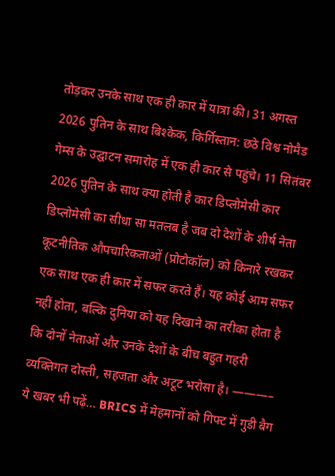तोड़कर उनके साथ एक ही कार में यात्रा की। 31 अगस्त 2026 पुतिन के साथ बिश्केक, किर्गिस्तान: छठे विश्व नोमैड गेम्स के उद्घाटन समारोह में एक ही कार से पहुंचे। 11 सितंबर 2026 पुतिन के साथ क्या होती है कार डिप्लोमेसी कार डिप्लोमेसी का सीधा सा मतलब है जब दो देशों के शीर्ष नेता कूटनीतिक औपचारिकताओं (प्रोटोकॉल) को किनारे रखकर एक साथ एक ही कार में सफर करते हैं। यह कोई आम सफर नहीं होता, बल्कि दुनिया को यह दिखाने का तरीका होता है कि दोनों नेताओं और उनके देशों के बीच बहुत गहरी व्यक्तिगत दोस्ती, सहजता और अटूट भरोसा है। ———– ये खबर भी पढ़ें… BRICS में मेहमानों को गिफ्ट में गुडी बैग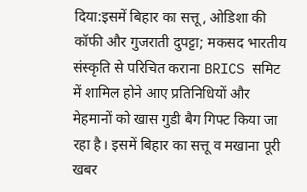दिया:इसमें बिहार का सत्तू, ओडिशा की कॉफी और गुजराती दुपट्टा; मकसद भारतीय संस्कृति से परिचित कराना BRICS समिट में शामिल होने आए प्रतिनिधियों और मेहमानों को खास गुडी बैग गिफ्ट किया जा रहा है। इसमें बिहार का सत्तू व मखाना पूरी खबर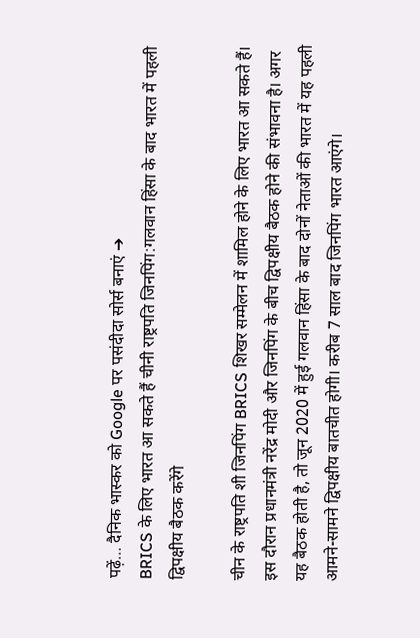पढ़ें… दैनिक भास्कर को Google पर पसंदीदा सोर्स बनाएं ➔
BRICS के लिए भारत आ सकते हैं चीनी राष्ट्रपति जिनपिंग:गलवान हिंसा के बाद भारत में पहली द्विपक्षीय बैठक करेंगे

चीन के राष्ट्रपति शी जिनपिंग BRICS शिखर सम्मेलन में शामिल होने के लिए भारत आ सकते हैं। इस दौरान प्रधानमंत्री नरेंद्र मोदी और जिनपिंग के बीच द्विपक्षीय बैठक होने की संभावना है। अगर यह बैठक होती है, तो जून 2020 में हुई गलवान हिंसा के बाद दोनों नेताओं की भारत में यह पहली आमने-सामने द्विपक्षीय बातचीत होगी। करीब 7 साल बाद जिनपिंग भारत आएंगे।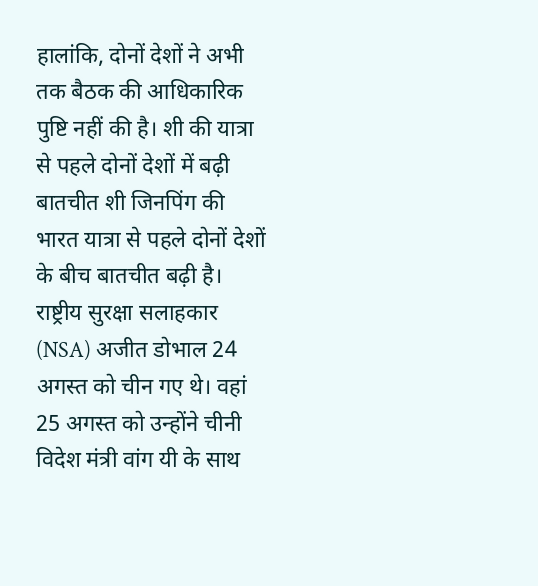हालांकि, दोनों देशों ने अभी तक बैठक की आधिकारिक पुष्टि नहीं की है। शी की यात्रा से पहले दोनों देशों में बढ़ी बातचीत शी जिनपिंग की भारत यात्रा से पहले दोनों देशों के बीच बातचीत बढ़ी है। राष्ट्रीय सुरक्षा सलाहकार (NSA) अजीत डोभाल 24 अगस्त को चीन गए थे। वहां 25 अगस्त को उन्होंने चीनी विदेश मंत्री वांग यी के साथ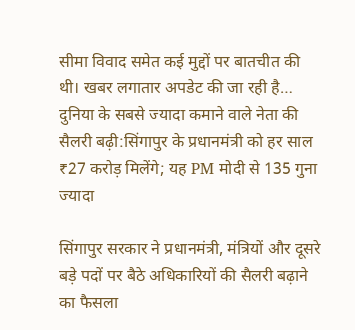सीमा विवाद समेत कई मुद्दों पर बातचीत की थी। खबर लगातार अपडेट की जा रही है…
दुनिया के सबसे ज्यादा कमाने वाले नेता की सैलरी बढ़ी:सिंगापुर के प्रधानमंत्री को हर साल ₹27 करोड़ मिलेंगे; यह PM मोदी से 135 गुना ज्यादा

सिंगापुर सरकार ने प्रधानमंत्री, मंत्रियों और दूसरे बड़े पदों पर बैठे अधिकारियों की सैलरी बढ़ाने का फैसला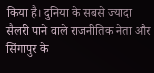किया है। दुनिया के सबसे ज्यादा सैलरी पाने वाले राजनीतिक नेता और सिंगापुर के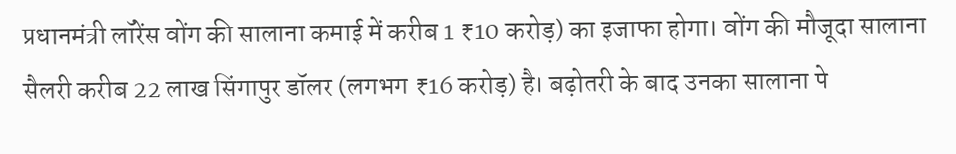प्रधानमंत्री लॉरेंस वोंग की सालाना कमाई में करीब 1 ₹10 करोड़) का इजाफा होगा। वोंग की मौजूदा सालाना सैलरी करीब 22 लाख सिंगापुर डॉलर (लगभग ₹16 करोड़) है। बढ़ोतरी के बाद उनका सालाना पे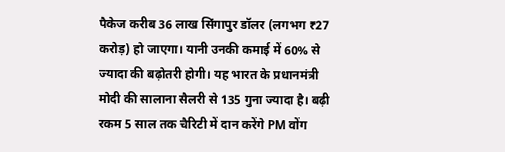पैकेज करीब 36 लाख सिंगापुर डॉलर (लगभग ₹27 करोड़) हो जाएगा। यानी उनकी कमाई में 60% से ज्यादा की बढ़ोतरी होगी। यह भारत के प्रधानमंत्री मोदी की सालाना सैलरी से 135 गुना ज्यादा है। बढ़ी रकम 5 साल तक चैरिटी में दान करेंगे PM वोंग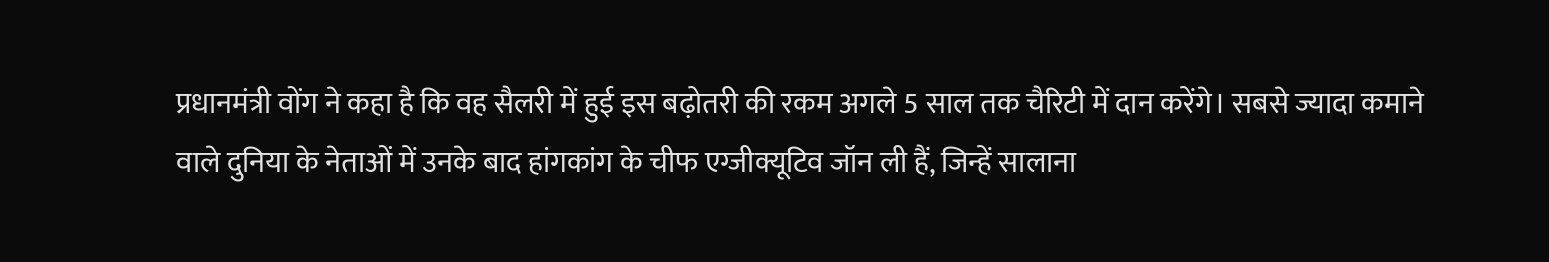प्रधानमंत्री वोंग ने कहा है कि वह सैलरी में हुई इस बढ़ोतरी की रकम अगले 5 साल तक चैरिटी में दान करेंगे। सबसे ज्यादा कमाने वाले दुनिया के नेताओं में उनके बाद हांगकांग के चीफ एग्जीक्यूटिव जॉन ली हैं, जिन्हें सालाना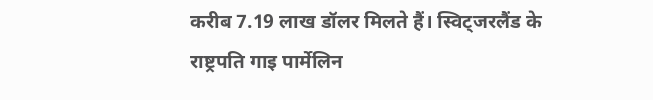करीब 7.19 लाख डॉलर मिलते हैं। स्विट्जरलैंड के राष्ट्रपति गाइ पार्मेलिन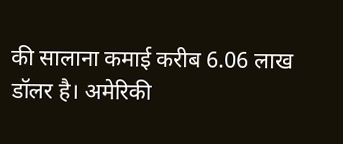की सालाना कमाई करीब 6.06 लाख डॉलर है। अमेरिकी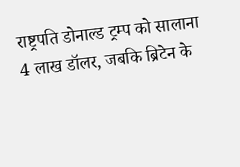राष्ट्रपति डोनाल्ड ट्रम्प को सालाना 4 लाख डॉलर, जबकि ब्रिटेन के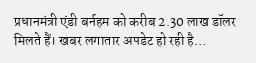प्रधानमंत्री एंडी बर्नहम को करीब 2.30 लाख डॉलर मिलते हैं। खबर लगातार अपडेट हो रही है…